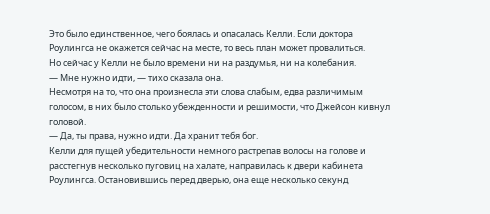Это было единственное, чего боялась и опасалась Келли. Если доктора Роулингса не окажется сейчас на месте, то весь план может провалиться.
Но сейчас у Келли не было времени ни на раздумья, ни на колебания.
— Мне нужно идти, — тихо сказала она.
Несмотря на то, что она произнесла эти слова слабым, едва различимым голосом, в них было столько убежденности и решимости, что Джейсон кивнул головой.
— Да, ты права, нужно идти. Да хранит тебя бог.
Келли для пущей убедительности немного растрепав волосы на голове и расстегнув несколько пуговиц на халате, направилась к двери кабинета Роулингса. Остановившись перед дверью, она еще несколько секунд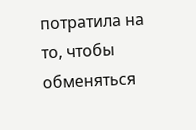потратила на то, чтобы обменяться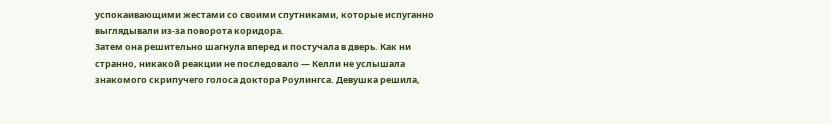успокаивающими жестами со своими спутниками, которые испуганно выглядывали из‑за поворота коридора.
Затем она решительно шагнула вперед и постучала в дверь. Как ни странно, никакой реакции не последовало — Келли не услышала знакомого скрипучего голоса доктора Роулингса. Девушка решила,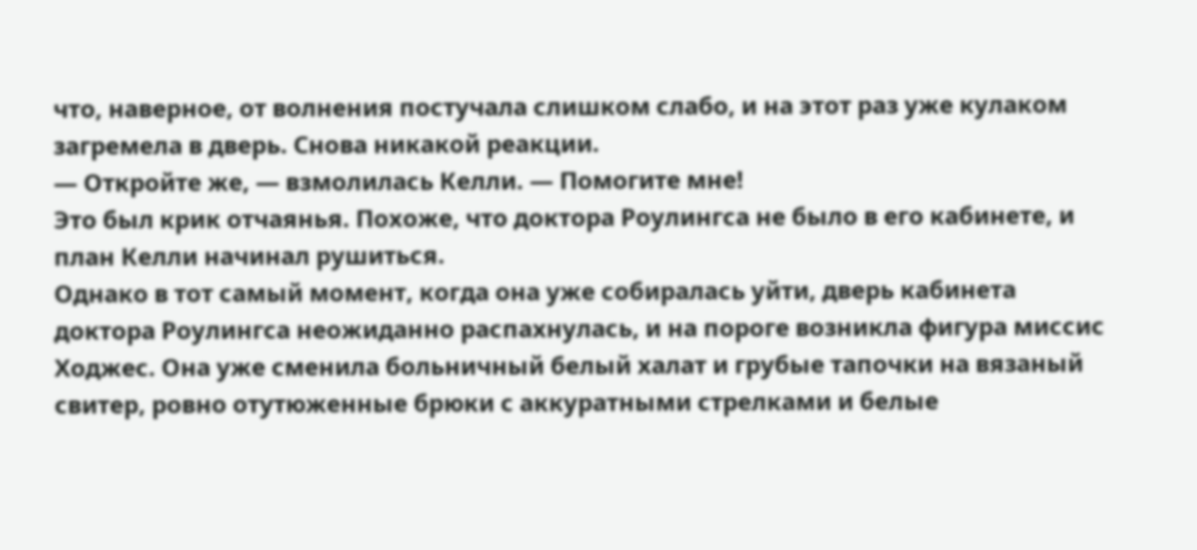что, наверное, от волнения постучала слишком слабо, и на этот раз уже кулаком загремела в дверь. Снова никакой реакции.
— Откройте же, — взмолилась Келли. — Помогите мне!
Это был крик отчаянья. Похоже, что доктора Роулингса не было в его кабинете, и план Келли начинал рушиться.
Однако в тот самый момент, когда она уже собиралась уйти, дверь кабинета доктора Роулингса неожиданно распахнулась, и на пороге возникла фигура миссис Ходжес. Она уже сменила больничный белый халат и грубые тапочки на вязаный свитер, ровно отутюженные брюки с аккуратными стрелками и белые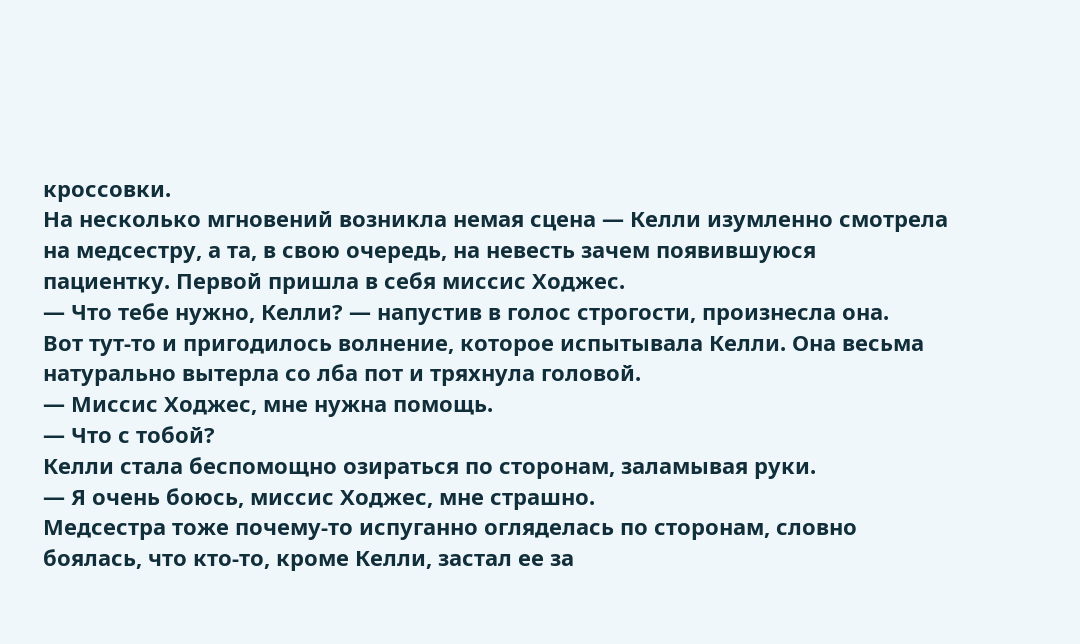кроссовки.
На несколько мгновений возникла немая сцена — Келли изумленно смотрела на медсестру, а та, в свою очередь, на невесть зачем появившуюся пациентку. Первой пришла в себя миссис Ходжес.
— Что тебе нужно, Келли? — напустив в голос строгости, произнесла она.
Вот тут‑то и пригодилось волнение, которое испытывала Келли. Она весьма натурально вытерла со лба пот и тряхнула головой.
— Миссис Ходжес, мне нужна помощь.
— Что с тобой?
Келли стала беспомощно озираться по сторонам, заламывая руки.
— Я очень боюсь, миссис Ходжес, мне страшно.
Медсестра тоже почему‑то испуганно огляделась по сторонам, словно боялась, что кто‑то, кроме Келли, застал ее за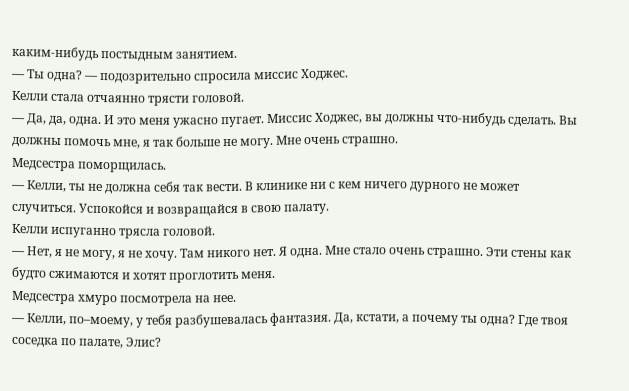каким‑нибудь постыдным занятием.
— Ты одна? — подозрительно спросила миссис Ходжес.
Келли стала отчаянно трясти головой.
— Да, да, одна. И это меня ужасно пугает. Миссис Ходжес, вы должны что‑нибудь сделать. Вы должны помочь мне, я так больше не могу. Мне очень страшно.
Медсестра поморщилась.
— Келли, ты не должна себя так вести. В клинике ни с кем ничего дурного не может случиться. Успокойся и возвращайся в свою палату.
Келли испуганно трясла головой.
— Нет, я не могу, я не хочу. Там никого нет. Я одна. Мне стало очень страшно. Эти стены как будто сжимаются и хотят проглотить меня.
Медсестра хмуро посмотрела на нее.
— Келли, по–моему, у тебя разбушевалась фантазия. Да, кстати, а почему ты одна? Где твоя соседка по палате, Элис?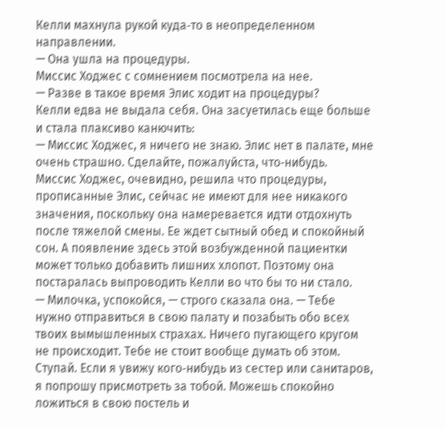Келли махнула рукой куда‑то в неопределенном направлении.
— Она ушла на процедуры.
Миссис Ходжес с сомнением посмотрела на нее.
— Разве в такое время Элис ходит на процедуры?
Келли едва не выдала себя. Она засуетилась еще больше и стала плаксиво канючить:
— Миссис Ходжес, я ничего не знаю. Элис нет в палате, мне очень страшно. Сделайте, пожалуйста, что‑нибудь.
Миссис Ходжес, очевидно, решила что процедуры, прописанные Элис, сейчас не имеют для нее никакого значения, поскольку она намеревается идти отдохнуть после тяжелой смены. Ее ждет сытный обед и спокойный сон. А появление здесь этой возбужденной пациентки может только добавить лишних хлопот. Поэтому она постаралась выпроводить Келли во что бы то ни стало.
— Милочка, успокойся, — строго сказала она. — Тебе нужно отправиться в свою палату и позабыть обо всех твоих вымышленных страхах. Ничего пугающего кругом не происходит. Тебе не стоит вообще думать об этом. Ступай. Если я увижу кого‑нибудь из сестер или санитаров, я попрошу присмотреть за тобой. Можешь спокойно ложиться в свою постель и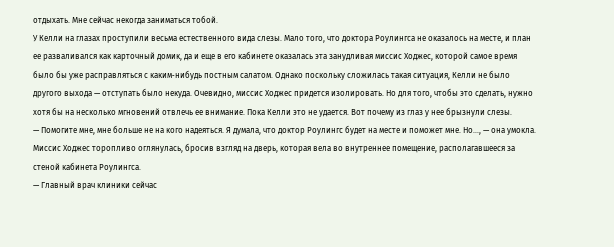отдыхать. Мне сейчас некогда заниматься тобой.
У Келли на глазах проступили весьма естественного вида слезы. Мало того, что доктора Роулингса не оказалось на месте, и план ее разваливался как карточный домик, да и еще в его кабинете оказалась эта занудливая миссис Ходжес, которой самое время было бы уже расправляться с каким‑нибудь постным салатом. Однако поскольку сложилась такая ситуация, Келли не было другого выхода — отступать было некуда. Очевидно, миссис Ходжес придется изолировать. Но для того, чтобы это сделать, нужно хотя бы на несколько мгновений отвлечь ее внимание. Пока Келли это не удается. Вот почему из глаз у нее брызнули слезы.
— Помогите мне, мне больше не на кого надеяться. Я думала, что доктор Роулингс будет на месте и поможет мне. Но…, — она умокла.
Миссис Ходжес торопливо оглянулась, бросив взгляд на дверь, которая вела во внутреннее помещение, располагавшееся за стеной кабинета Роулингса.
— Главный врач клиники сейчас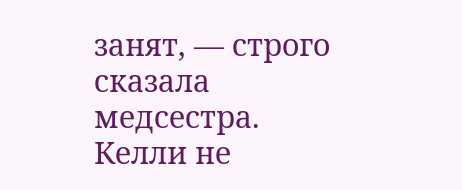занят, — строго сказала медсестра.
Келли не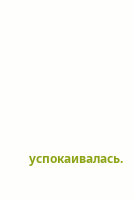успокаивалась.